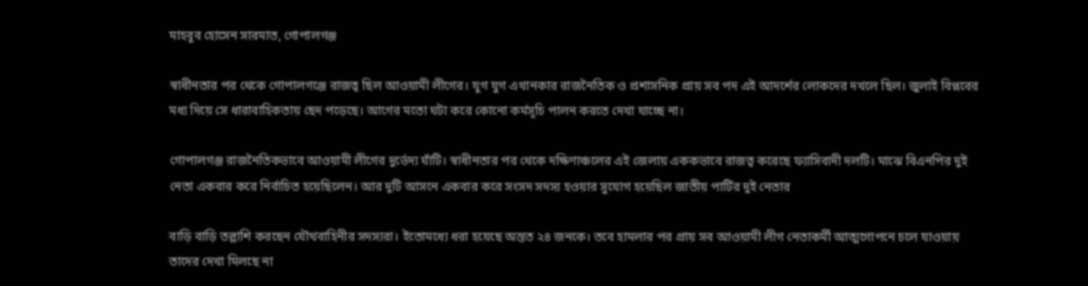মাহবুব হোসেন সারমাত, গোপালগঞ্জ

স্বাধীনতার পর থেকে গোপালগঞ্জে রাজত্ব ছিল আওয়ামী লীগের। যুগ যুগ এখানকার রাজনৈতিক ও প্রশাসনিক প্রায় সব পদ এই আদর্শের লোকদের দখলে ছিল। জুলাই বিপ্লবের মধ্য দিয়ে সে ধারাবাহিকতায় ছেদ পড়েছে। আগের মতো ঘটা করে কোনো কর্মসূচি পালন করতে দেখা যাচ্ছে না।

গোপালগঞ্জ রাজনৈতিকভাবে আওয়ামী লীগের দুর্ভেদ্য ঘাঁটি। স্বাধীনতার পর থেকে দক্ষিণাঞ্চলের এই জেলায় এককভাবে রাজত্ব করেছে ফ্যাসিবাদী দলটি। মাঝে বিএনপির দুই নেতা একবার করে নির্বাচিত হয়েছিলেন। আর দুটি আসনে একবার করে সংসদ সদস্য হওয়ার সুযোগ হয়েছিল জাতীয় পার্টির দুই নেতার

বাড়ি বাড়ি তল্লাশি করছেন যৌথবাহিনীর সদস্যরা। ইতোমধ্যে ধরা হয়েছে অন্তত ২৪ জনকে। তবে হামলার পর প্রায় সব আওয়ামী লীগ নেতাকর্মী আত্মগোপনে চলে যাওয়ায় তাদের দেখা মিলছে না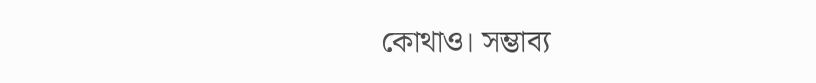কোথাও। সম্ভাব্য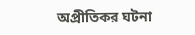অপ্রীতিকর ঘটনা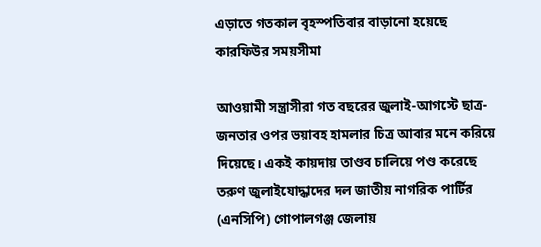এড়াতে গতকাল বৃহস্পতিবার বাড়ানো হয়েছে কারফিউর সময়সীমা

আওয়ামী সন্ত্রাসীরা গত বছরের জুলাই-আগস্টে ছাত্র-জনতার ওপর ভয়াবহ হামলার চিত্র আবার মনে করিয়ে দিয়েছে। একই কায়দায় তাণ্ডব চালিয়ে পণ্ড করেছে তরুণ জুলাইযোদ্ধাদের দল জাতীয় নাগরিক পার্টির (এনসিপি) গোপালগঞ্জ জেলায়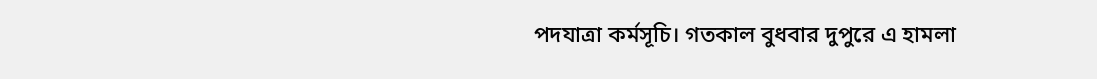পদযাত্রা কর্মসূচি। গতকাল বুধবার দুপুরে এ হামলা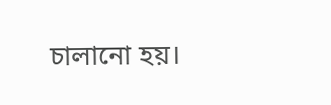চালানো হয়।